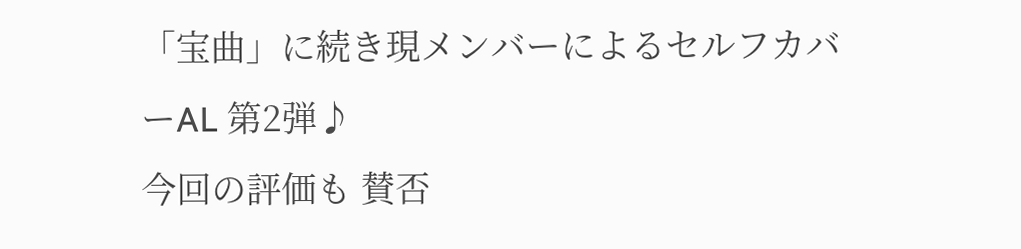「宝曲」に続き現メンバーによるセルフカバーAL 第2弾♪
今回の評価も 賛否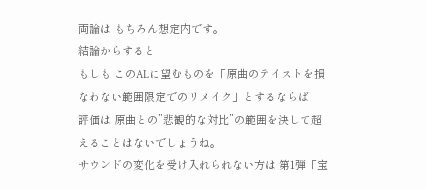両論は もちろん想定内です。
結論からすると
もしも このALに望むものを「原曲のテイストを損なわない範囲限定でのリメイク」とするならば
評価は 原曲との”悲観的な対比”の範囲を決して超えることはないでしょうね。
サウンドの変化を受け入れられない方は 第1弾「宝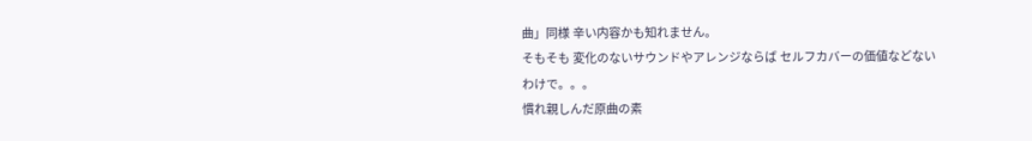曲」同様 辛い内容かも知れません。
そもそも 変化のないサウンドやアレンジならば セルフカバーの価値などないわけで。。。
慣れ親しんだ原曲の素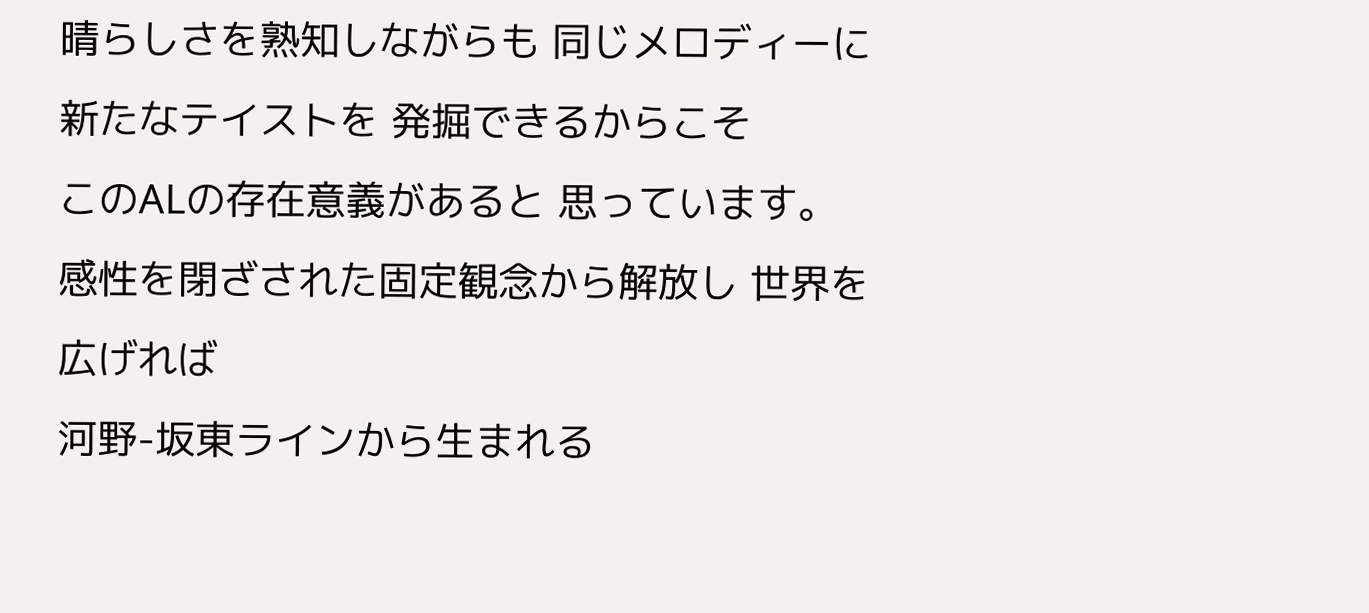晴らしさを熟知しながらも 同じメロディーに新たなテイストを 発掘できるからこそ
このALの存在意義があると 思っています。
感性を閉ざされた固定観念から解放し 世界を広げれば
河野-坂東ラインから生まれる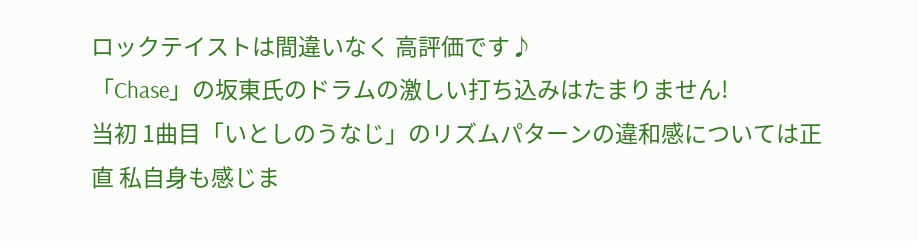ロックテイストは間違いなく 高評価です♪
「Chase」の坂東氏のドラムの激しい打ち込みはたまりません!
当初 1曲目「いとしのうなじ」のリズムパターンの違和感については正直 私自身も感じま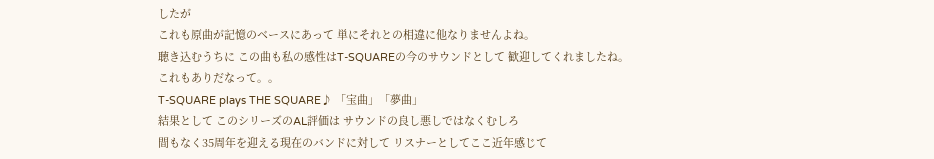したが
これも原曲が記憶のベースにあって 単にそれとの相違に他なりませんよね。
聴き込むうちに この曲も私の感性はT-SQUAREの今のサウンドとして 歓迎してくれましたね。
これもありだなって。。
T-SQUARE plays THE SQUARE♪ 「宝曲」「夢曲」
結果として このシリーズのAL評価は サウンドの良し悪しではなくむしろ
間もなく35周年を迎える現在のバンドに対して リスナーとしてここ近年感じて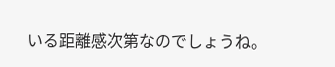いる距離感次第なのでしょうね。